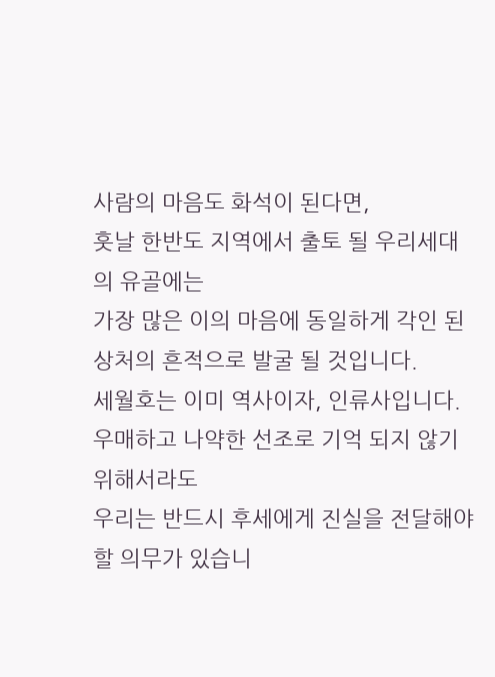사람의 마음도 화석이 된다면,
훗날 한반도 지역에서 출토 될 우리세대의 유골에는
가장 많은 이의 마음에 동일하게 각인 된
상처의 흔적으로 발굴 될 것입니다.
세월호는 이미 역사이자, 인류사입니다.
우매하고 나약한 선조로 기억 되지 않기 위해서라도
우리는 반드시 후세에게 진실을 전달해야 할 의무가 있습니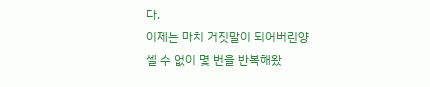다.
이제는 마치 거짓말이 되어버린양
셀 수 없이 몇 번을 반복해왔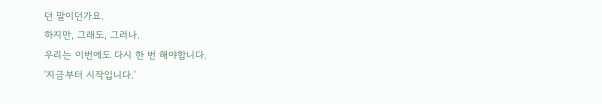던 말이던가요.
하지만, 그래도, 그러나.
우리는 이번에도 다시 한 번 해야합니다.
'지금부터 시작입니다.'